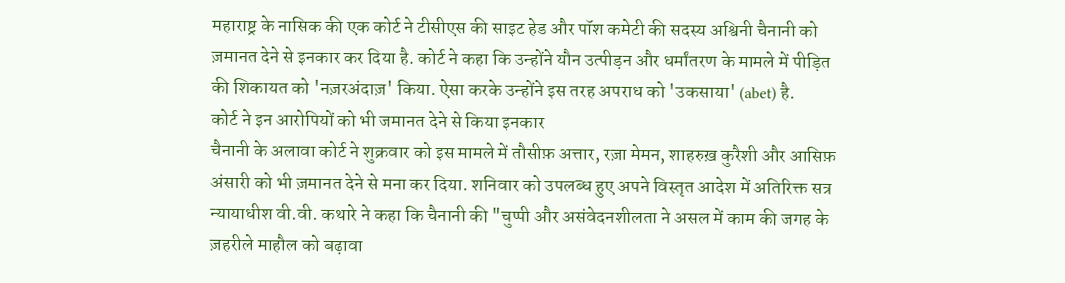महाराष्ट्र के नासिक की एक कोर्ट ने टीसीएस की साइट हेड और पॉश कमेटी की सदस्य अश्विनी चैनानी को ज़मानत देने से इनकार कर दिया है. कोर्ट ने कहा कि उन्होंने यौन उत्पीड़न और धर्मांतरण के मामले में पीड़ित की शिकायत को 'नज़रअंदाज़' किया. ऐसा करके उन्होंने इस तरह अपराध को 'उकसाया' (abet) है.
कोर्ट ने इन आरोपियों को भी जमानत देने से किया इनकार
चैनानी के अलावा कोर्ट ने शुक्रवार को इस मामले में तौसीफ़ अत्तार, रज़ा मेमन, शाहरुख़ कुरैशी और आसिफ़ अंसारी को भी ज़मानत देने से मना कर दिया. शनिवार को उपलब्ध हुए अपने विस्तृत आदेश में अतिरिक्त सत्र न्यायाधीश वी.वी. कथारे ने कहा कि चैनानी की "चुप्पी और असंवेदनशीलता ने असल में काम की जगह के ज़हरीले माहौल को बढ़ावा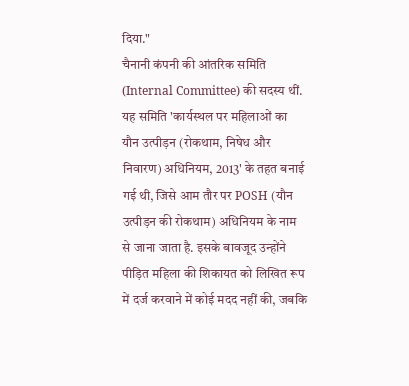दिया."
चैनानी कंपनी की आंतरिक समिति (Internal Committee) की सदस्य थीं. यह समिति 'कार्यस्थल पर महिलाओं का यौन उत्पीड़न (रोकथाम, निषेध और निवारण) अधिनियम, 2013' के तहत बनाई गई थी, जिसे आम तौर पर POSH (यौन उत्पीड़न की रोकथाम) अधिनियम के नाम से जाना जाता है. इसके बावजूद उन्होंने पीड़ित महिला की शिकायत को लिखित रूप में दर्ज करवाने में कोई मदद नहीं की, जबकि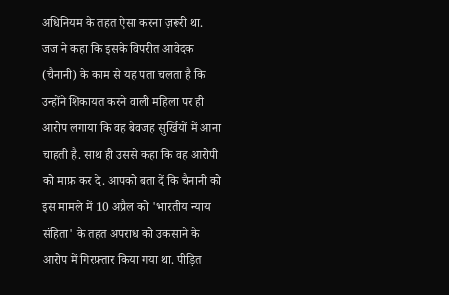अधिनियम के तहत ऐसा करना ज़रूरी था.
जज ने कहा कि इसके विपरीत आवेदक (चैनानी) के काम से यह पता चलता है कि उन्होंने शिकायत करने वाली महिला पर ही आरोप लगाया कि वह बेवजह सुर्खियों में आना चाहती है. साथ ही उससे कहा कि वह आरोपी को माफ़ कर दे. आपको बता दें कि चैनानी को इस मामले में 10 अप्रैल को 'भारतीय न्याय संहिता' के तहत अपराध को उकसाने के आरोप में गिरफ़्तार किया गया था. पीड़ित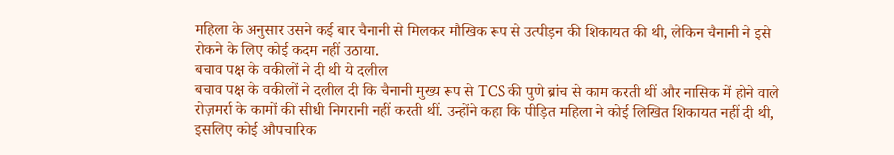महिला के अनुसार उसने कई बार चैनानी से मिलकर मौखिक रूप से उत्पीड़न की शिकायत की थी, लेकिन चैनानी ने इसे रोकने के लिए कोई कदम नहीं उठाया.
बचाव पक्ष के वकीलों ने दी थी ये दलील
बचाव पक्ष के वकीलों ने दलील दी कि चैनानी मुख्य रूप से TCS की पुणे ब्रांच से काम करती थीं और नासिक में होने वाले रोज़मर्रा के कामों की सीधी निगरानी नहीं करती थीं. उन्होंने कहा कि पीड़ित महिला ने कोई लिखित शिकायत नहीं दी थी, इसलिए कोई औपचारिक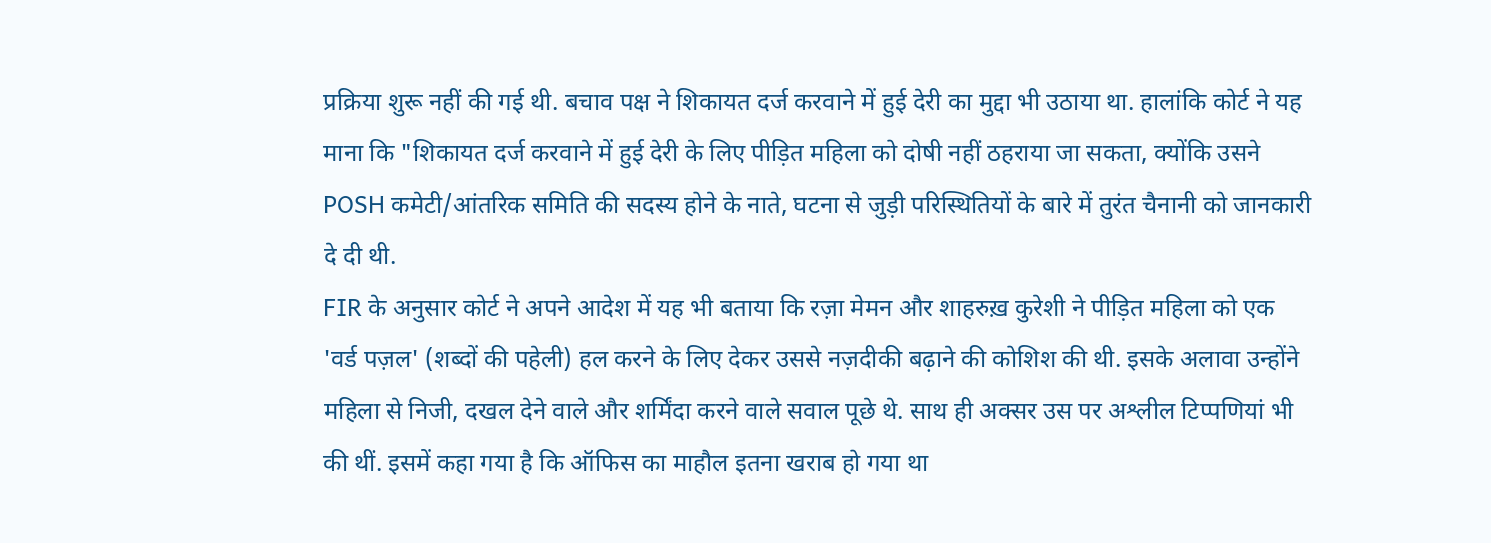प्रक्रिया शुरू नहीं की गई थी. बचाव पक्ष ने शिकायत दर्ज करवाने में हुई देरी का मुद्दा भी उठाया था. हालांकि कोर्ट ने यह माना कि "शिकायत दर्ज करवाने में हुई देरी के लिए पीड़ित महिला को दोषी नहीं ठहराया जा सकता, क्योंकि उसने POSH कमेटी/आंतरिक समिति की सदस्य होने के नाते, घटना से जुड़ी परिस्थितियों के बारे में तुरंत चैनानी को जानकारी दे दी थी.
FIR के अनुसार कोर्ट ने अपने आदेश में यह भी बताया कि रज़ा मेमन और शाहरुख़ कुरेशी ने पीड़ित महिला को एक 'वर्ड पज़ल' (शब्दों की पहेली) हल करने के लिए देकर उससे नज़दीकी बढ़ाने की कोशिश की थी. इसके अलावा उन्होंने महिला से निजी, दखल देने वाले और शर्मिंदा करने वाले सवाल पूछे थे. साथ ही अक्सर उस पर अश्लील टिप्पणियां भी की थीं. इसमें कहा गया है कि ऑफिस का माहौल इतना खराब हो गया था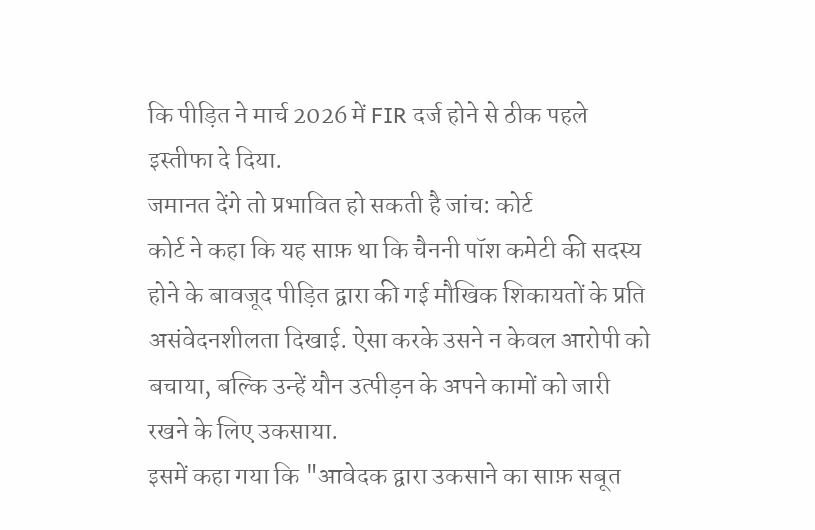कि पीड़ित ने मार्च 2026 में FIR दर्ज होने से ठीक पहले इस्तीफा दे दिया.
जमानत देंगे तो प्रभावित हो सकती है जांच: कोर्ट
कोर्ट ने कहा कि यह साफ़ था कि चैननी पॉश कमेटी की सदस्य होने के बावजूद पीड़ित द्वारा की गई मौखिक शिकायतों के प्रति असंवेदनशीलता दिखाई. ऐसा करके उसने न केवल आरोपी को बचाया, बल्कि उन्हें यौन उत्पीड़न के अपने कामों को जारी रखने के लिए उकसाया.
इसमें कहा गया कि "आवेदक द्वारा उकसाने का साफ़ सबूत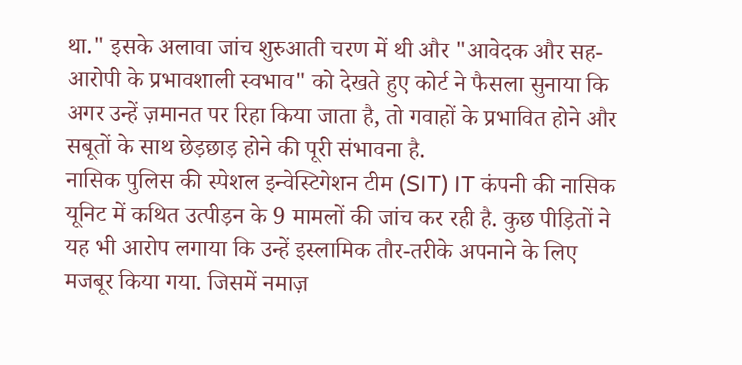था." इसके अलावा जांच शुरुआती चरण में थी और "आवेदक और सह-आरोपी के प्रभावशाली स्वभाव" को देखते हुए कोर्ट ने फैसला सुनाया कि अगर उन्हें ज़मानत पर रिहा किया जाता है, तो गवाहों के प्रभावित होने और सबूतों के साथ छेड़छाड़ होने की पूरी संभावना है.
नासिक पुलिस की स्पेशल इन्वेस्टिगेशन टीम (SIT) IT कंपनी की नासिक यूनिट में कथित उत्पीड़न के 9 मामलों की जांच कर रही है. कुछ पीड़ितों ने यह भी आरोप लगाया कि उन्हें इस्लामिक तौर-तरीके अपनाने के लिए मजबूर किया गया. जिसमें नमाज़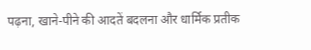पढ़ना, खाने-पीने की आदतें बदलना और धार्मिक प्रतीक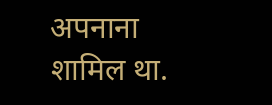अपनाना शामिल था.